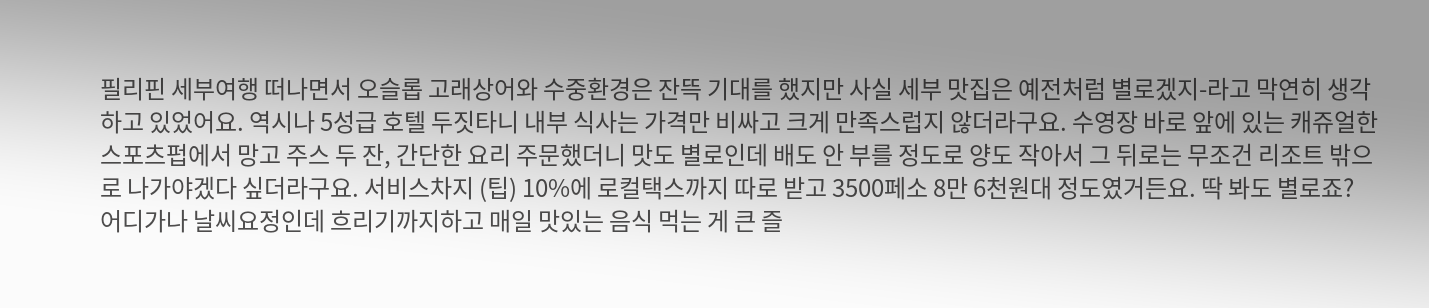필리핀 세부여행 떠나면서 오슬롭 고래상어와 수중환경은 잔뜩 기대를 했지만 사실 세부 맛집은 예전처럼 별로겠지-라고 막연히 생각하고 있었어요. 역시나 5성급 호텔 두짓타니 내부 식사는 가격만 비싸고 크게 만족스럽지 않더라구요. 수영장 바로 앞에 있는 캐쥬얼한 스포츠펍에서 망고 주스 두 잔, 간단한 요리 주문했더니 맛도 별로인데 배도 안 부를 정도로 양도 작아서 그 뒤로는 무조건 리조트 밖으로 나가야겠다 싶더라구요. 서비스차지 (팁) 10%에 로컬택스까지 따로 받고 3500페소 8만 6천원대 정도였거든요. 딱 봐도 별로죠? 어디가나 날씨요정인데 흐리기까지하고 매일 맛있는 음식 먹는 게 큰 즐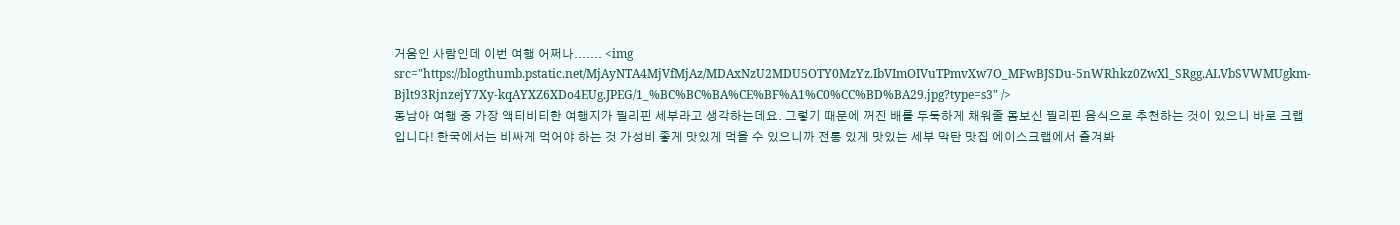거움인 사람인데 이번 여행 어쩌나....... <img src="https://blogthumb.pstatic.net/MjAyNTA4MjVfMjAz/MDAxNzU2MDU5OTY0MzYz.IbVImOIVuTPmvXw7O_MFwBJSDu-5nWRhkz0ZwXl_SRgg.ALVbSVWMUgkm-Bjlt93RjnzejY7Xy-kqAYXZ6XDo4EUg.JPEG/1_%BC%BC%BA%CE%BF%A1%C0%CC%BD%BA29.jpg?type=s3" />
동남아 여행 중 가장 액티비티한 여행지가 필리핀 세부라고 생각하는데요. 그렇기 때문에 꺼진 배를 두둑하게 채워줄 몸보신 필리핀 음식으로 추천하는 것이 있으니 바로 크랩입니다! 한국에서는 비싸게 먹어야 하는 것 가성비 좋게 맛있게 먹을 수 있으니까 전통 있게 맛있는 세부 막탄 맛집 에이스크랩에서 즐겨봐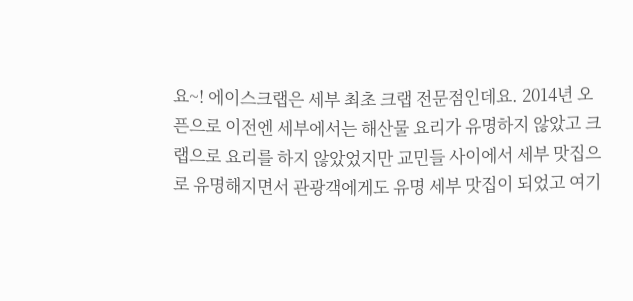요~! 에이스크랩은 세부 최초 크랩 전문점인데요. 2014년 오픈으로 이전엔 세부에서는 해산물 요리가 유명하지 않았고 크랩으로 요리를 하지 않았었지만 교민들 사이에서 세부 맛집으로 유명해지면서 관광객에게도 유명 세부 맛집이 되었고 여기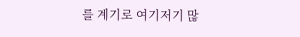를 계기로 여기저기 많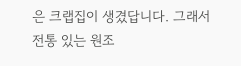은 크랩집이 생겼답니다. 그래서 전통 있는 원조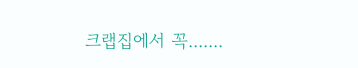크랩집에서 꼭.......